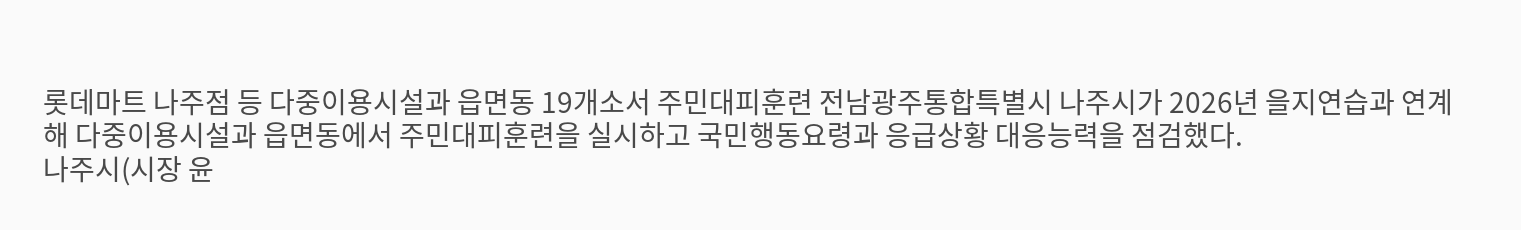롯데마트 나주점 등 다중이용시설과 읍면동 19개소서 주민대피훈련 전남광주통합특별시 나주시가 2026년 을지연습과 연계해 다중이용시설과 읍면동에서 주민대피훈련을 실시하고 국민행동요령과 응급상황 대응능력을 점검했다.
나주시(시장 윤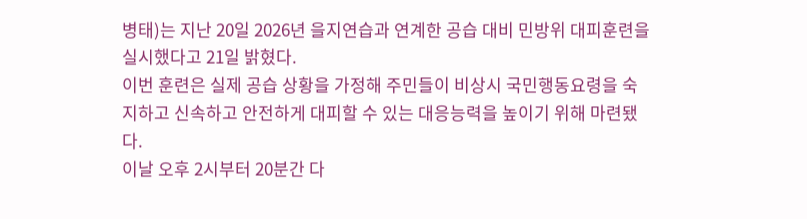병태)는 지난 20일 2026년 을지연습과 연계한 공습 대비 민방위 대피훈련을 실시했다고 21일 밝혔다.
이번 훈련은 실제 공습 상황을 가정해 주민들이 비상시 국민행동요령을 숙지하고 신속하고 안전하게 대피할 수 있는 대응능력을 높이기 위해 마련됐다.
이날 오후 2시부터 20분간 다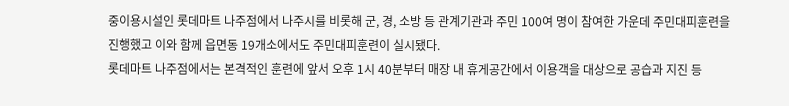중이용시설인 롯데마트 나주점에서 나주시를 비롯해 군, 경, 소방 등 관계기관과 주민 100여 명이 참여한 가운데 주민대피훈련을 진행했고 이와 함께 읍면동 19개소에서도 주민대피훈련이 실시됐다.
롯데마트 나주점에서는 본격적인 훈련에 앞서 오후 1시 40분부터 매장 내 휴게공간에서 이용객을 대상으로 공습과 지진 등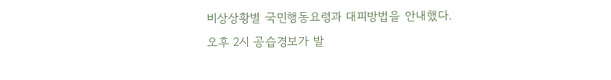비상상황별 국민행동요령과 대피방법을 안내했다.
오후 2시 공습경보가 발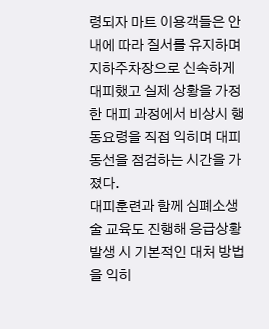령되자 마트 이용객들은 안내에 따라 질서를 유지하며 지하주차장으로 신속하게 대피했고 실제 상황을 가정한 대피 과정에서 비상시 행동요령을 직접 익히며 대피 동선을 점검하는 시간을 가졌다.
대피훈련과 함께 심폐소생술 교육도 진행해 응급상황 발생 시 기본적인 대처 방법을 익히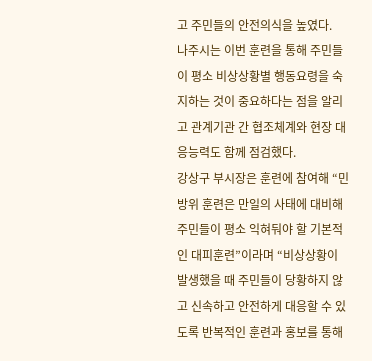고 주민들의 안전의식을 높였다.
나주시는 이번 훈련을 통해 주민들이 평소 비상상황별 행동요령을 숙지하는 것이 중요하다는 점을 알리고 관계기관 간 협조체계와 현장 대응능력도 함께 점검했다.
강상구 부시장은 훈련에 참여해 “민방위 훈련은 만일의 사태에 대비해 주민들이 평소 익혀둬야 할 기본적인 대피훈련”이라며 “비상상황이 발생했을 때 주민들이 당황하지 않고 신속하고 안전하게 대응할 수 있도록 반복적인 훈련과 홍보를 통해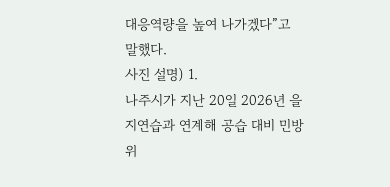대응역량을 높여 나가겠다”고 말했다.
사진 설명) 1.
나주시가 지난 20일 2026년 을지연습과 연계해 공습 대비 민방위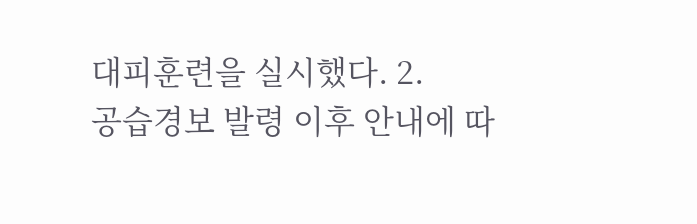대피훈련을 실시했다. 2.
공습경보 발령 이후 안내에 따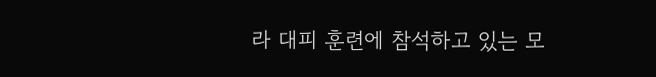라 대피 훈련에 참석하고 있는 모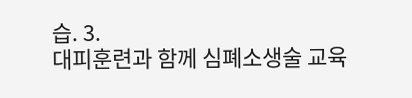습. 3.
대피훈련과 함께 심폐소생술 교육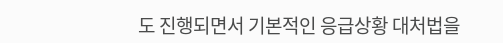도 진행되면서 기본적인 응급상황 대처법을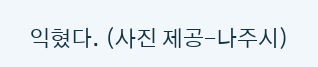익혔다. (사진 제공-나주시)